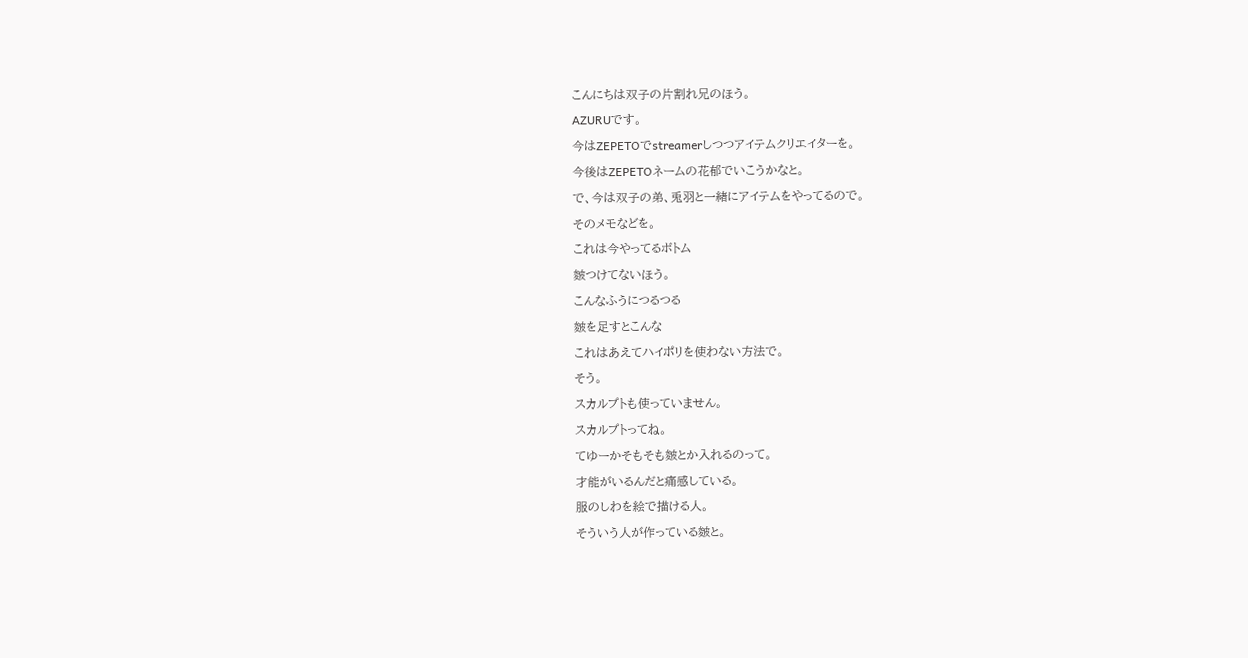こんにちは双子の片割れ兄のほう。
AZURUです。
今はZEPETOでstreamerしつつアイテムクリエイターを。
今後はZEPETOネームの花郁でいこうかなと。
で、今は双子の弟、兎羽と一緒にアイテムをやってるので。
そのメモなどを。
これは今やってるボトム
皴つけてないほう。
こんなふうにつるつる
皴を足すとこんな
これはあえてハイポリを使わない方法で。
そう。
スカルプトも使っていません。
スカルプトってね。
てゆーかそもそも皴とか入れるのって。
才能がいるんだと痛感している。
服のしわを絵で描ける人。
そういう人が作っている皴と。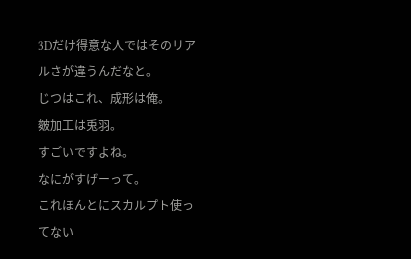3Dだけ得意な人ではそのリアルさが違うんだなと。
じつはこれ、成形は俺。
皴加工は兎羽。
すごいですよね。
なにがすげーって。
これほんとにスカルプト使ってない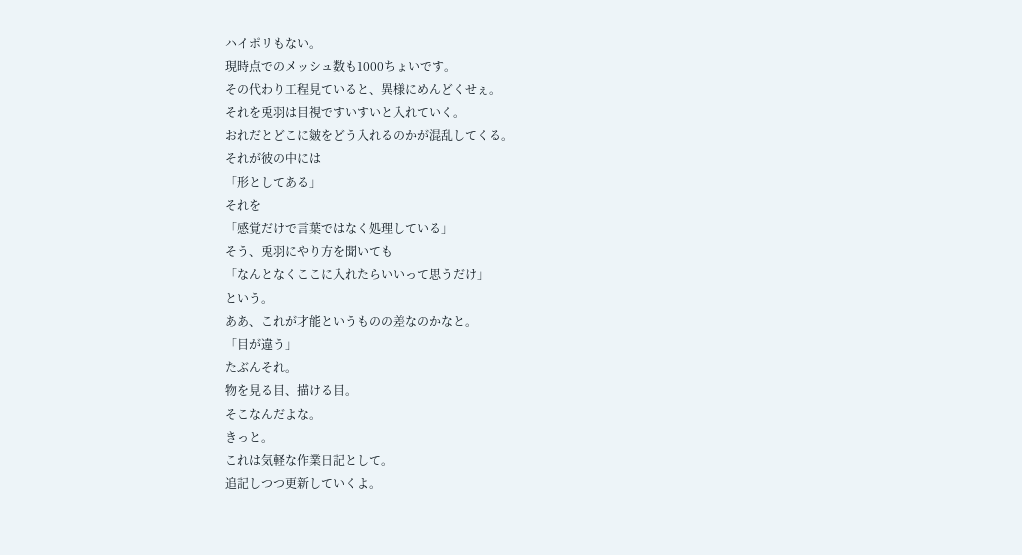ハイポリもない。
現時点でのメッシュ数も1000ちょいです。
その代わり工程見ていると、異様にめんどくせぇ。
それを兎羽は目視ですいすいと入れていく。
おれだとどこに皴をどう入れるのかが混乱してくる。
それが彼の中には
「形としてある」
それを
「感覚だけで言葉ではなく処理している」
そう、兎羽にやり方を聞いても
「なんとなくここに入れたらいいって思うだけ」
という。
ああ、これが才能というものの差なのかなと。
「目が違う」
たぶんそれ。
物を見る目、描ける目。
そこなんだよな。
きっと。
これは気軽な作業日記として。
追記しつつ更新していくよ。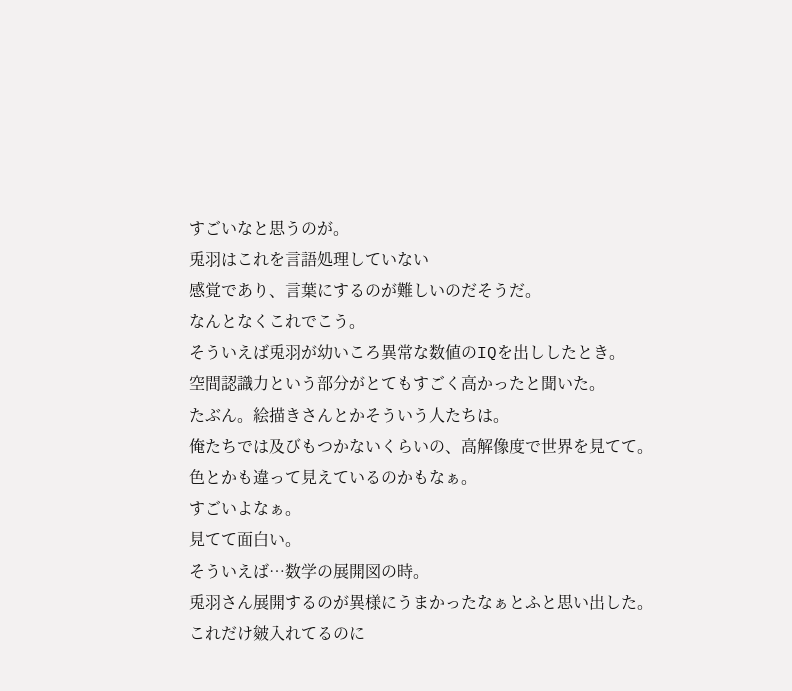すごいなと思うのが。
兎羽はこれを言語処理していない
感覚であり、言葉にするのが難しいのだそうだ。
なんとなくこれでこう。
そういえば兎羽が幼いころ異常な数値のIQを出ししたとき。
空間認識力という部分がとてもすごく高かったと聞いた。
たぶん。絵描きさんとかそういう人たちは。
俺たちでは及びもつかないくらいの、高解像度で世界を見てて。
色とかも違って見えているのかもなぁ。
すごいよなぁ。
見てて面白い。
そういえば…数学の展開図の時。
兎羽さん展開するのが異様にうまかったなぁとふと思い出した。
これだけ皴入れてるのに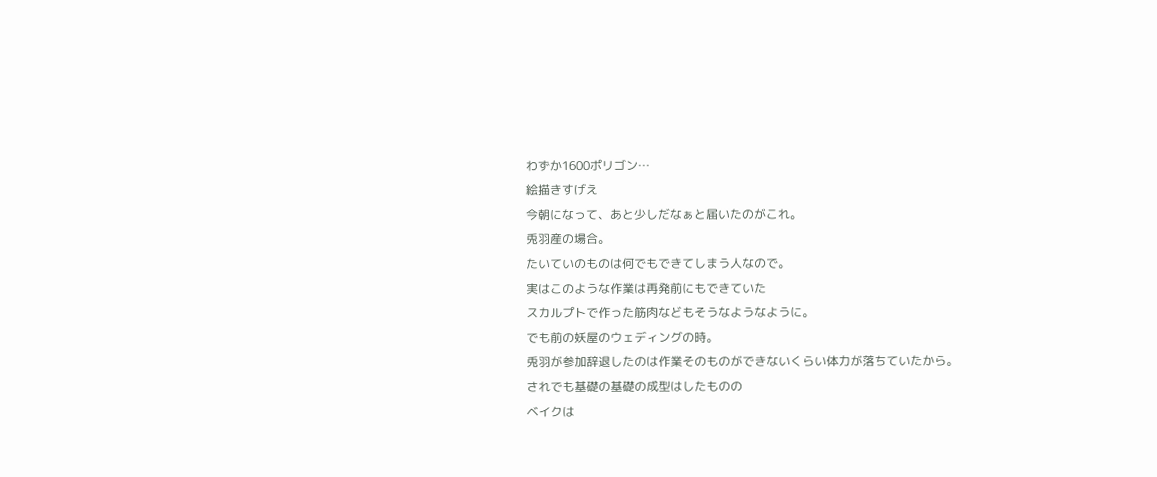わずか1600ポリゴン…
絵描きすげえ
今朝になって、あと少しだなぁと届いたのがこれ。
兎羽産の場合。
たいていのものは何でもできてしまう人なので。
実はこのような作業は再発前にもできていた
スカルプトで作った筋肉などもそうなようなように。
でも前の妖屋のウェディングの時。
兎羽が参加辞退したのは作業そのものができないくらい体力が落ちていたから。
されでも基礎の基礎の成型はしたものの
ベイクは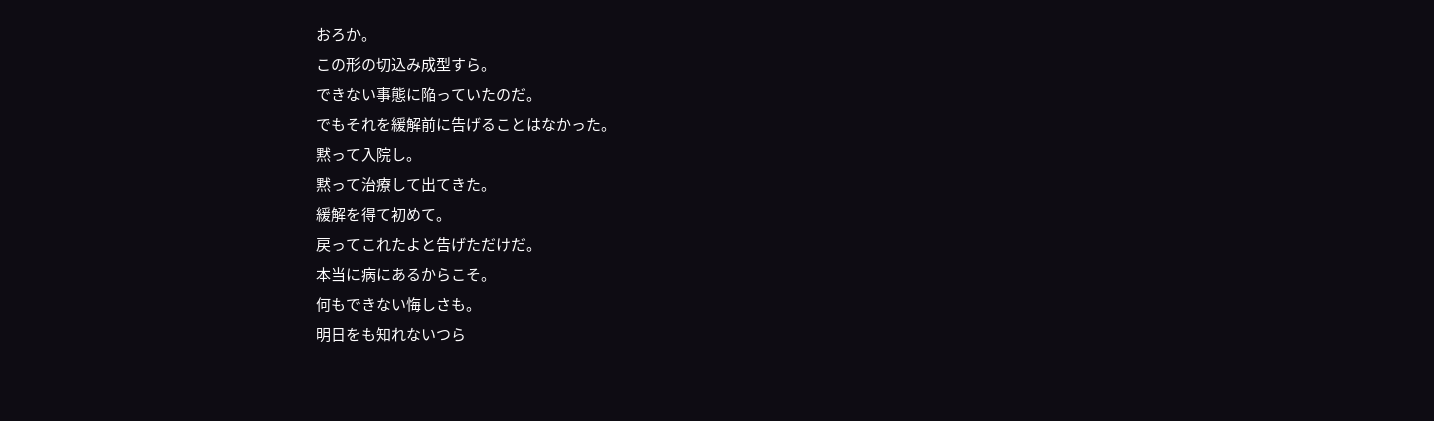おろか。
この形の切込み成型すら。
できない事態に陥っていたのだ。
でもそれを緩解前に告げることはなかった。
黙って入院し。
黙って治療して出てきた。
緩解を得て初めて。
戻ってこれたよと告げただけだ。
本当に病にあるからこそ。
何もできない悔しさも。
明日をも知れないつら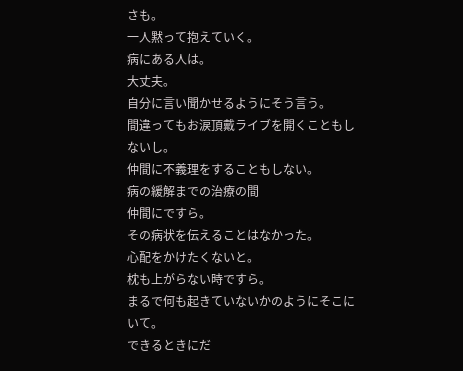さも。
一人黙って抱えていく。
病にある人は。
大丈夫。
自分に言い聞かせるようにそう言う。
間違ってもお涙頂戴ライブを開くこともしないし。
仲間に不義理をすることもしない。
病の緩解までの治療の間
仲間にですら。
その病状を伝えることはなかった。
心配をかけたくないと。
枕も上がらない時ですら。
まるで何も起きていないかのようにそこにいて。
できるときにだ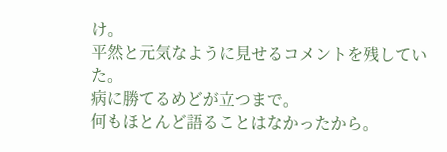け。
平然と元気なように見せるコメントを残していた。
病に勝てるめどが立つまで。
何もほとんど語ることはなかったから。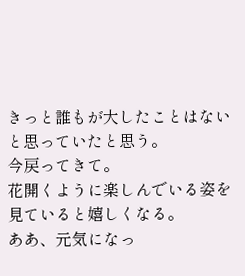きっと誰もが大したことはないと思っていたと思う。
今戻ってきて。
花開くように楽しんでいる姿を見ていると嬉しくなる。
ああ、元気になっ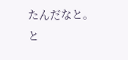たんだなと。
と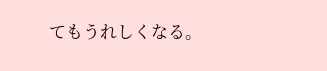てもうれしくなる。